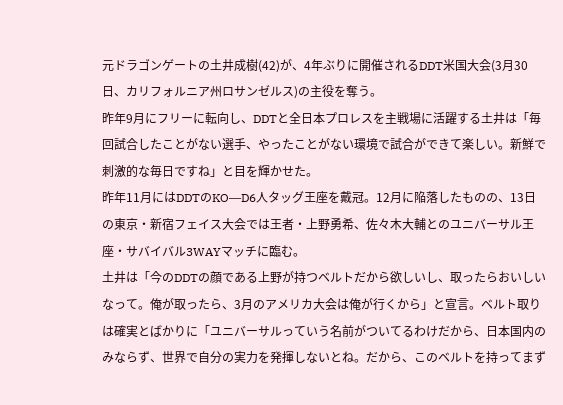元ドラゴンゲートの土井成樹(42)が、4年ぶりに開催されるDDT米国大会(3月30日、カリフォルニア州ロサンゼルス)の主役を奪う。
昨年9月にフリーに転向し、DDTと全日本プロレスを主戦場に活躍する土井は「毎回試合したことがない選手、やったことがない環境で試合ができて楽しい。新鮮で刺激的な毎日ですね」と目を輝かせた。
昨年11月にはDDTのKO―D6人タッグ王座を戴冠。12月に陥落したものの、13日の東京・新宿フェイス大会では王者・上野勇希、佐々木大輔とのユニバーサル王座・サバイバル3WAYマッチに臨む。
土井は「今のDDTの顔である上野が持つベルトだから欲しいし、取ったらおいしいなって。俺が取ったら、3月のアメリカ大会は俺が行くから」と宣言。ベルト取りは確実とばかりに「ユニバーサルっていう名前がついてるわけだから、日本国内のみならず、世界で自分の実力を発揮しないとね。だから、このベルトを持ってまず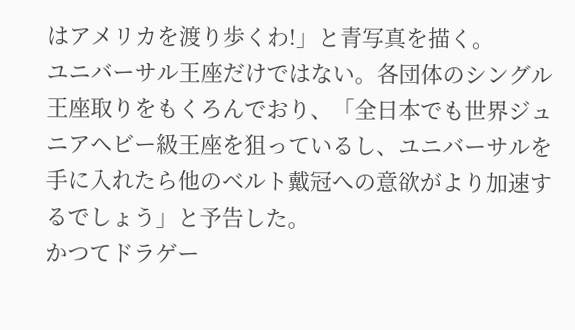はアメリカを渡り歩くわ!」と青写真を描く。
ユニバーサル王座だけではない。各団体のシングル王座取りをもくろんでおり、「全日本でも世界ジュニアヘビー級王座を狙っているし、ユニバーサルを手に入れたら他のベルト戴冠への意欲がより加速するでしょう」と予告した。
かつてドラゲー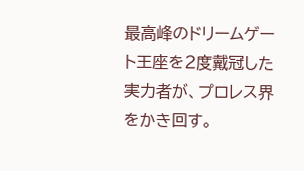最高峰のドリームゲート王座を2度戴冠した実力者が、プロレス界をかき回す。